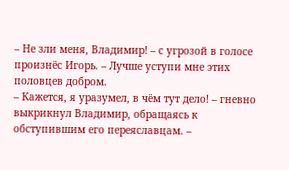– Не зли меня, Владимир! – с угрозой в голосе произнёс Игорь. – Лучше уступи мне этих половцев добром.
– Кажется, я уразумел, в чём тут дело! – гневно выкрикнул Владимир, обращаясь к обступившим его переяславцам. –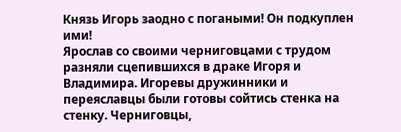Князь Игорь заодно с погаными! Он подкуплен ими!
Ярослав со своими черниговцами с трудом разняли сцепившихся в драке Игоря и Владимира. Игоревы дружинники и переяславцы были готовы сойтись стенка на стенку. Черниговцы,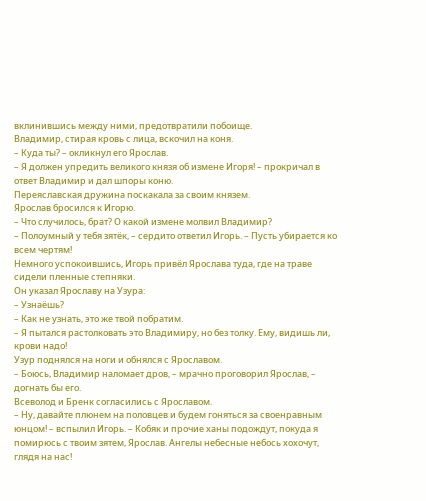вклинившись между ними, предотвратили побоище.
Владимир, стирая кровь с лица, вскочил на коня.
– Куда ты? – окликнул его Ярослав.
– Я должен упредить великого князя об измене Игоря! – прокричал в ответ Владимир и дал шпоры коню.
Переяславская дружина поскакала за своим князем.
Ярослав бросился к Игорю.
– Что случилось, брат? О какой измене молвил Владимир?
– Полоумный у тебя зятёк, – сердито ответил Игорь. – Пусть убирается ко всем чертям!
Немного успокоившись, Игорь привёл Ярослава туда, где на траве сидели пленные степняки.
Он указал Ярославу на Узура:
– Узнаёшь?
– Как не узнать, это же твой побратим.
– Я пытался растолковать это Владимиру, но без толку. Ему, видишь ли, крови надо!
Узур поднялся на ноги и обнялся с Ярославом.
– Боюсь, Владимир наломает дров, – мрачно проговорил Ярослав, – догнать бы его.
Всеволод и Бренк согласились с Ярославом.
– Ну, давайте плюнем на половцев и будем гоняться за своенравным юнцом! – вспылил Игорь. – Кобяк и прочие ханы подождут, покуда я помирюсь с твоим зятем, Ярослав. Ангелы небесные небось хохочут, глядя на нас!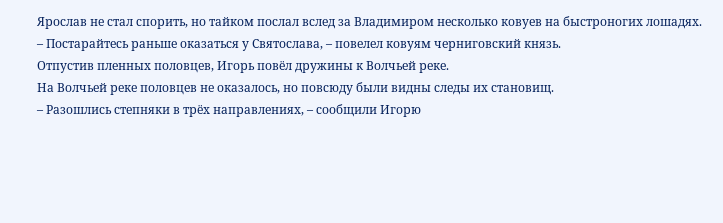Ярослав не стал спорить, но тайком послал вслед за Владимиром несколько ковуев на быстроногих лошадях.
– Постарайтесь раньше оказаться у Святослава, – повелел ковуям черниговский князь.
Отпустив пленных половцев, Игорь повёл дружины к Волчьей реке.
На Волчьей реке половцев не оказалось, но повсюду были видны следы их становищ.
– Разошлись степняки в трёх направлениях, – сообщили Игорю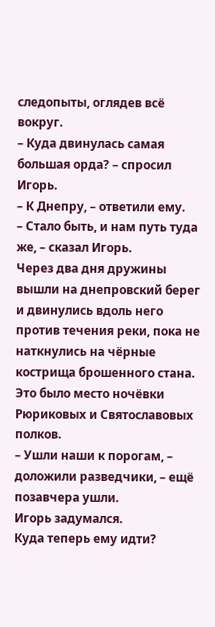следопыты, оглядев всё вокруг.
– Куда двинулась самая большая орда? – спросил Игорь.
– К Днепру, – ответили ему.
– Стало быть, и нам путь туда же, – сказал Игорь.
Через два дня дружины вышли на днепровский берег и двинулись вдоль него против течения реки, пока не наткнулись на чёрные кострища брошенного стана. Это было место ночёвки Рюриковых и Святославовых полков.
– Ушли наши к порогам, – доложили разведчики, – ещё позавчера ушли.
Игорь задумался.
Куда теперь ему идти?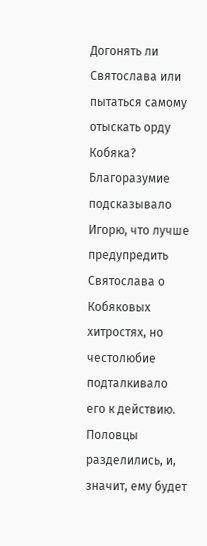Догонять ли Святослава или пытаться самому отыскать орду Кобяка?
Благоразумие подсказывало Игорю, что лучше предупредить Святослава о Кобяковых хитростях, но честолюбие подталкивало его к действию. Половцы разделились, и, значит, ему будет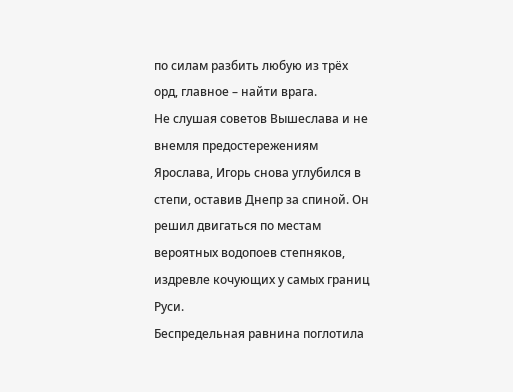по силам разбить любую из трёх орд, главное – найти врага.
Не слушая советов Вышеслава и не внемля предостережениям Ярослава, Игорь снова углубился в степи, оставив Днепр за спиной. Он решил двигаться по местам вероятных водопоев степняков, издревле кочующих у самых границ Руси.
Беспредельная равнина поглотила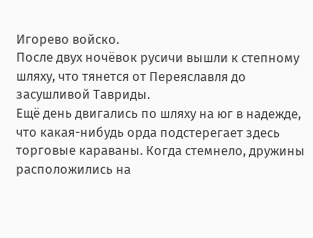Игорево войско.
После двух ночёвок русичи вышли к степному шляху, что тянется от Переяславля до засушливой Тавриды.
Ещё день двигались по шляху на юг в надежде, что какая-нибудь орда подстерегает здесь торговые караваны. Когда стемнело, дружины расположились на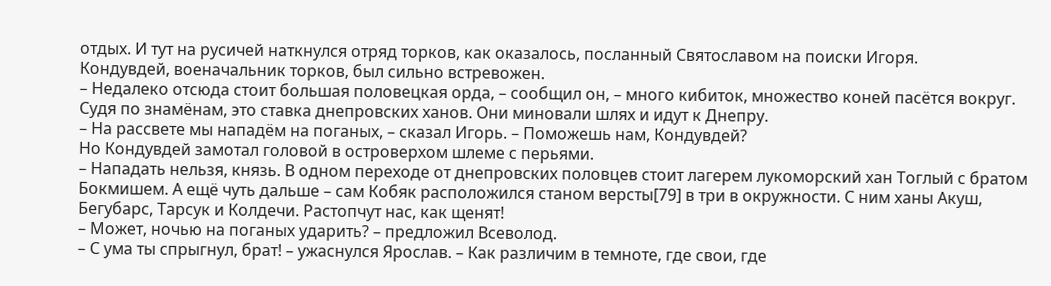отдых. И тут на русичей наткнулся отряд торков, как оказалось, посланный Святославом на поиски Игоря.
Кондувдей, военачальник торков, был сильно встревожен.
– Недалеко отсюда стоит большая половецкая орда, – сообщил он, – много кибиток, множество коней пасётся вокруг. Судя по знамёнам, это ставка днепровских ханов. Они миновали шлях и идут к Днепру.
– На рассвете мы нападём на поганых, – сказал Игорь. – Поможешь нам, Кондувдей?
Но Кондувдей замотал головой в островерхом шлеме с перьями.
– Нападать нельзя, князь. В одном переходе от днепровских половцев стоит лагерем лукоморский хан Тоглый с братом Бокмишем. А ещё чуть дальше – сам Кобяк расположился станом версты[79] в три в окружности. С ним ханы Акуш, Бегубарс, Тарсук и Колдечи. Растопчут нас, как щенят!
– Может, ночью на поганых ударить? – предложил Всеволод.
– С ума ты спрыгнул, брат! – ужаснулся Ярослав. – Как различим в темноте, где свои, где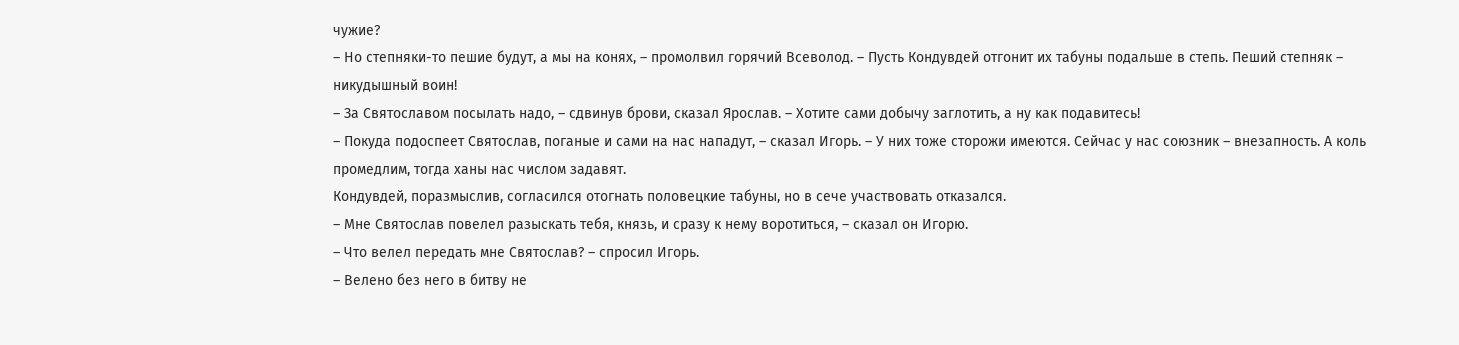чужие?
– Но степняки-то пешие будут, а мы на конях, – промолвил горячий Всеволод. – Пусть Кондувдей отгонит их табуны подальше в степь. Пеший степняк – никудышный воин!
– За Святославом посылать надо, – сдвинув брови, сказал Ярослав. – Хотите сами добычу заглотить, а ну как подавитесь!
– Покуда подоспеет Святослав, поганые и сами на нас нападут, – сказал Игорь. – У них тоже сторожи имеются. Сейчас у нас союзник – внезапность. А коль промедлим, тогда ханы нас числом задавят.
Кондувдей, поразмыслив, согласился отогнать половецкие табуны, но в сече участвовать отказался.
– Мне Святослав повелел разыскать тебя, князь, и сразу к нему воротиться, – сказал он Игорю.
– Что велел передать мне Святослав? – спросил Игорь.
– Велено без него в битву не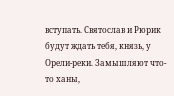вступать. Святослав и Рюрик будут ждать тебя, князь, у Орели-реки. Замышляют что-то ханы,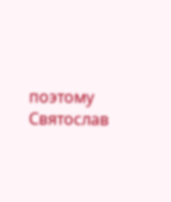поэтому Святослав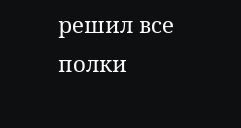решил все полки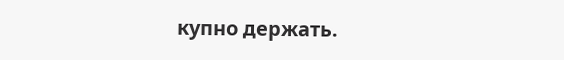купно держать.